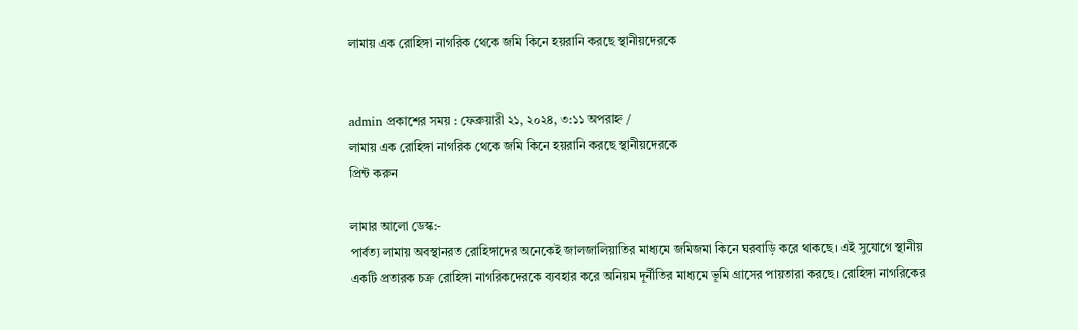লামায় এক রোহিঙ্গা নাগরিক থেকে জমি কিনে হয়রানি করছে স্থানীয়দেরকে


admin প্রকাশের সময় : ফেব্রুয়ারী ২১, ২০২৪, ৩:১১ অপরাহ্ন /
লামায় এক রোহিঙ্গা নাগরিক থেকে জমি কিনে হয়রানি করছে স্থানীয়দেরকে
প্রিন্ট করুন

লামার আলো ডেস্ক:-
পার্বত্য লামায় অবস্থানরত রোহিঙ্গাদের অনেকেই জালজালিয়াতির মাধ্যমে জমিজমা কিনে ঘরবাড়ি করে থাকছে। এই সুযোগে স্থানীয় একটি প্রতারক চক্র রোহিঙ্গা নাগরিকদেরকে ব্যবহার করে অনিয়ম দূর্নীতির মাধ্যমে ভূমি গ্রাসের পায়তারা করছে। রোহিঙ্গা নাগরিকের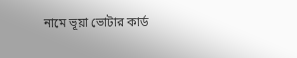নামে ভূয়া ভোটার কার্ড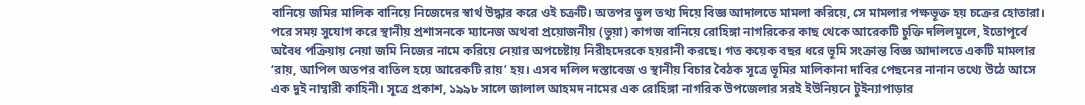বানিয়ে জমির মালিক বানিয়ে নিজেদের স্বার্থ উদ্ধার করে ওই চক্রটি। অতপর ভুল তথ্য দিয়ে বিজ্ঞ আদালতে মামলা করিয়ে, সে মামলার পক্ষভূক্ত হয় চক্রের হোতারা। পরে সময় সুযোগ করে স্থানীয় প্রশাসনকে ম্যানেজ অথবা প্রয়োজনীয় (ভুয়া) কাগজ বানিয়ে রোহিঙ্গা নাগরিকের কাছ থেকে আরেকটি চুক্তি দলিলমূলে, ইতোপূর্বে অবৈধ পক্রিয়ায় নেয়া জমি নিজের নামে করিয়ে নেয়ার অপচেষ্টায় নিরীহদেরকে হয়রানী করছে। গত কয়েক বছর ধরে ভূমি সংক্রান্ত বিজ্ঞ আদালতে একটি মামলার ‘রায়, আপিল অতপর বাতিল হয়ে আরেকটি রায়’ হয়। এসব দলিল দস্তাবেজ ও স্থানীয় বিচার বৈঠক সূত্রে ভূমির মালিকানা দাবির পেছনের নানান তথ্যে উঠে আসে এক দুই নাম্বারী কাহিনী। সূত্রে প্রকাশ, ১৯৯৮ সালে জালাল আহমদ নামের এক রোহিঙ্গা নাগরিক উপজেলার সরই ইউনিয়নে টুইন্যাপাড়ার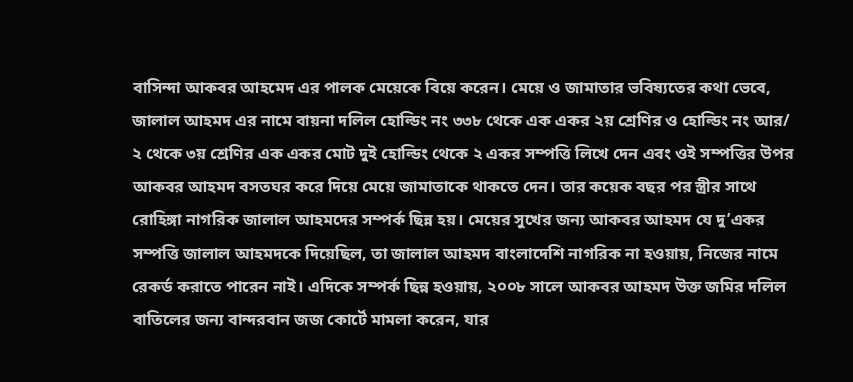বাসিন্দা আকবর আহমেদ এর পালক মেয়েকে বিয়ে করেন। মেয়ে ও জামাতার ভবিষ্যতের কথা ভেবে, জালাল আহমদ এর নামে বায়না দলিল হোল্ডিং নং ৩৩৮ থেকে এক একর ২য় শ্রেণির ও হোল্ডিং নং আর/ ২ থেকে ৩য় শ্রেণির এক একর মোট দুই হোল্ডিং থেকে ২ একর সম্পত্তি লিখে দেন এবং ওই সম্পত্তির উপর আকবর আহমদ বসতঘর করে দিয়ে মেয়ে জামাতাকে থাকতে দেন। তার কয়েক বছর পর স্ত্রীর সাথে রোহিঙ্গা নাগরিক জালাল আহমদের সম্পর্ক ছিন্ন হয়। মেয়ের সুখের জন্য আকবর আহমদ যে দু’একর সম্পত্তি জালাল আহমদকে দিয়েছিল, তা জালাল আহমদ বাংলাদেশি নাগরিক না হওয়ায়, নিজের নামে রেকর্ড করাতে পারেন নাই। এদিকে সম্পর্ক ছিন্ন হওয়ায়, ২০০৮ সালে আকবর আহমদ উক্ত জমির দলিল বাতিলের জন্য বান্দরবান জজ কোর্টে মামলা করেন, যার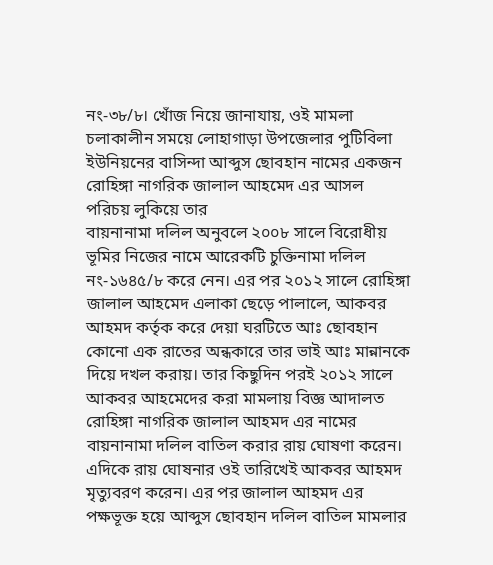নং-৩৮/৮। খোঁজ নিয়ে জানাযায়, ওই মামলা চলাকালীন সময়ে লোহাগাড়া উপজেলার পুটিবিলা ইউনিয়নের বাসিন্দা আব্দুস ছোবহান নামের একজন রোহিঙ্গা নাগরিক জালাল আহমেদ এর আসল পরিচয় লুকিয়ে তার
বায়নানামা দলিল অনুবলে ২০০৮ সালে বিরোধীয় ভূমির নিজের নামে আরেকটি চুক্তিনামা দলিল নং-১৬৪৫/৮ করে নেন। এর পর ২০১২ সালে রোহিঙ্গা জালাল আহমেদ এলাকা ছেড়ে পালালে, আকবর আহমদ কর্তৃক করে দেয়া ঘরটিতে আঃ ছোবহান কোনো এক রাতের অন্ধকারে তার ভাই আঃ মান্নানকে দিয়ে দখল করায়। তার কিছুদিন পরই ২০১২ সালে আকবর আহমেদের করা মামলায় বিজ্ঞ আদালত রোহিঙ্গা নাগরিক জালাল আহমদ এর নামের বায়নানামা দলিল বাতিল করার রায় ঘোষণা করেন। এদিকে রায় ঘোষনার ওই তারিখেই আকবর আহমদ মৃত্যুবরণ করেন। এর পর জালাল আহমদ এর পক্ষভূক্ত হয়ে আব্দুস ছোবহান দলিল বাতিল মামলার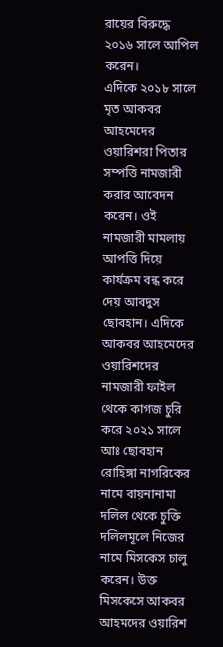রায়ের বিরুদ্ধে ২০১৬ সালে আপিল করেন।
এদিকে ২০১৮ সালে মৃত আকবর আহমেদের ওয়ারিশরা পিতার সম্পত্তি নামজারী করার আবেদন করেন। ওই নামজারী মামলায় আপত্তি দিয়ে কার্যক্রম বন্ধ করে দেয় আবদুস ছোবহান। এদিকে আকবর আহমেদের ওয়ারিশদের নামজারী ফাইল থেকে কাগজ চুরি করে ২০২১ সালে আঃ ছোবহান রোহিঙ্গা নাগরিকের নামে বায়নানামা দলিল থেকে চুক্তি দলিলমূলে নিজের নামে মিসকেস চালু করেন। উক্ত মিসকেসে আকবর আহমদের ওয়ারিশ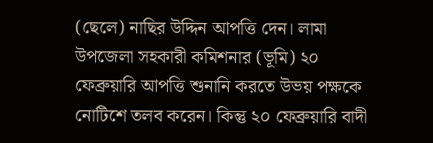(ছেলে) নাছির উদ্দিন আপত্তি দেন। লামা উপজেলা সহকারী কমিশনার (ভূমি) ২০ ফেব্রুয়ারি আপত্তি শুনানি করতে উভয় পক্ষকে নোটিশে তলব করেন। কিন্তু ২০ ফেব্রুয়ারি বাদী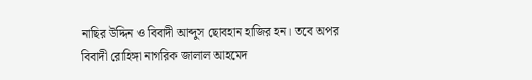নাছির উদ্দিন ও বিবাদী আব্দুস ছোবহান হাজির হন। তবে অপর বিবাদী রোহিঙ্গা নাগরিক জালাল আহমেদ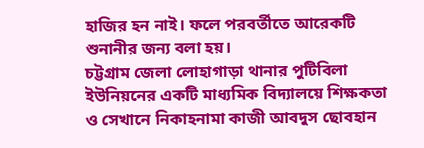হাজির হন নাই। ফলে পরবর্তীতে আরেকটি শুনানীর জন্য বলা হয়।
চট্টগ্রাম জেলা লোহাগাড়া থানার পুটিবিলা ইউনিয়নের একটি মাধ্যমিক বিদ্যালয়ে শিক্ষকতা ও সেখানে নিকাহনামা কাজী আবদুস ছোবহান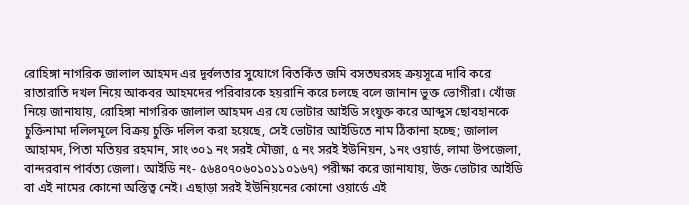রোহিঙ্গা নাগরিক জালাল আহমদ এর দূর্বলতার সুযোগে বিতর্কিত জমি বসতঘরসহ ক্রয়সূত্রে দাবি করে রাতারাতি দখল নিয়ে আকবর আহমদের পরিবারকে হয়রানি করে চলছে বলে জানান ভুক্ত ভোগীরা। খোঁজ নিয়ে জানাযায়, রোহিঙ্গা নাগরিক জালাল আহমদ এর যে ভোটার আইডি সংযুক্ত করে আব্দুস ছোবহানকে চুক্তিনামা দলিলমূলে বিক্রয় চুক্তি দলিল করা হয়েছে, সেই ভোটার আইডিতে নাম ঠিকানা হচ্ছে; জালাল আহামদ, পিতা মতিয়র রহমান, সাং ৩০১ নং সরই মৌজা, ৫ নং সরই ইউনিয়ন, ১নং ওয়ার্ড, লামা উপজেলা, বান্দরবান পার্বত্য জেলা। আইডি নং- ৫৬৪০৭০৬০১০১১০১৬৭) পরীক্ষা করে জানাযায়, উক্ত ভোটার আইডি বা এই নামের কোনো অস্তিত্ব নেই। এছাড়া সরই ইউনিয়নের কোনো ওয়ার্ডে এই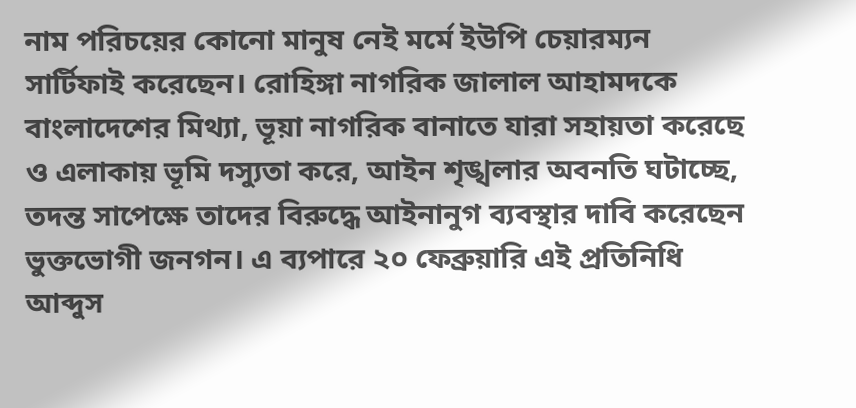নাম পরিচয়ের কোনো মানুষ নেই মর্মে ইউপি চেয়ারম্যন সার্টিফাই করেছেন। রোহিঙ্গা নাগরিক জালাল আহামদকে বাংলাদেশের মিথ্যা, ভূয়া নাগরিক বানাতে যারা সহায়তা করেছে ও এলাকায় ভূমি দস্যুতা করে, আইন শৃঙ্খলার অবনতি ঘটাচ্ছে, তদন্ত সাপেক্ষে তাদের বিরুদ্ধে আইনানুগ ব্যবস্থার দাবি করেছেন ভুক্তভোগী জনগন। এ ব্যপারে ২০ ফেব্রুয়ারি এই প্রতিনিধি আব্দুস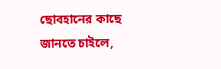ছোবহানের কাছে জানতে চাইলে,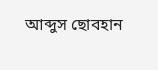আব্দুস ছোবহান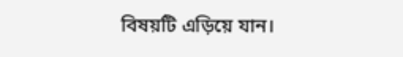বিষয়টি এড়িয়ে যান।